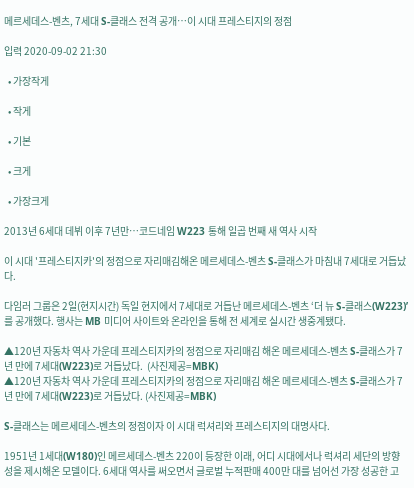메르세데스-벤츠, 7세대 S-클래스 전격 공개…이 시대 프레스티지의 정점

입력 2020-09-02 21:30

  • 가장작게

  • 작게

  • 기본

  • 크게

  • 가장크게

2013년 6세대 데뷔 이후 7년만…코드네임 W223 통해 일곱 번째 새 역사 시작

이 시대 '프레스티지카'의 정점으로 자리매김해온 메르세데스-벤츠 S-클래스가 마침내 7세대로 거듭났다.

다임러 그룹은 2일(현지시간) 독일 현지에서 7세대로 거듭난 메르세데스-벤츠 ‘더 뉴 S-클래스(W223)’를 공개했다. 행사는 MB 미디어 사이트와 온라인을 통해 전 세계로 실시간 생중계됐다.

▲120년 자동차 역사 가운데 프레스티지카의 정점으로 자리매김 해온 메르세데스-벤츠 S-클래스가 7년 만에 7세대(W223)로 거듭났다.  (사진제공=MBK)
▲120년 자동차 역사 가운데 프레스티지카의 정점으로 자리매김 해온 메르세데스-벤츠 S-클래스가 7년 만에 7세대(W223)로 거듭났다. (사진제공=MBK)

S-클래스는 메르세데스-벤츠의 정점이자 이 시대 럭셔리와 프레스티지의 대명사다.

1951년 1세대(W180)인 메르세데스-벤츠 220이 등장한 이래, 어디 시대에서나 럭셔리 세단의 방향성을 제시해온 모델이다. 6세대 역사를 써오면서 글로벌 누적판매 400만 대를 넘어선 가장 성공한 고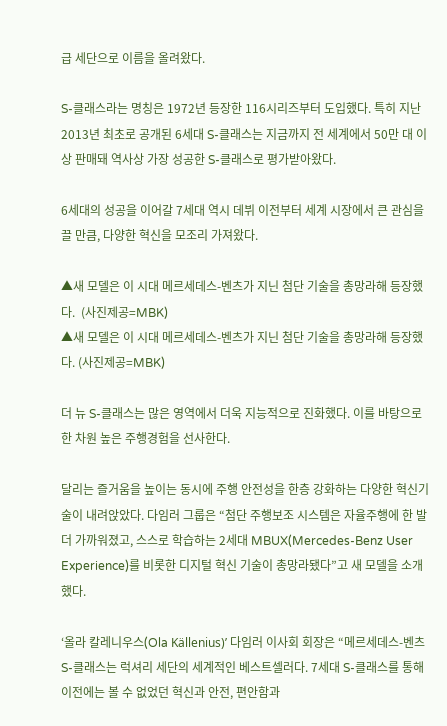급 세단으로 이름을 올려왔다.

S-클래스라는 명칭은 1972년 등장한 116시리즈부터 도입했다. 특히 지난 2013년 최초로 공개된 6세대 S-클래스는 지금까지 전 세계에서 50만 대 이상 판매돼 역사상 가장 성공한 S-클래스로 평가받아왔다.

6세대의 성공을 이어갈 7세대 역시 데뷔 이전부터 세계 시장에서 큰 관심을 끌 만큼, 다양한 혁신을 모조리 가져왔다.

▲새 모델은 이 시대 메르세데스-벤츠가 지닌 첨단 기술을 총망라해 등장했다.  (사진제공=MBK)
▲새 모델은 이 시대 메르세데스-벤츠가 지닌 첨단 기술을 총망라해 등장했다. (사진제공=MBK)

더 뉴 S-클래스는 많은 영역에서 더욱 지능적으로 진화했다. 이를 바탕으로 한 차원 높은 주행경험을 선사한다.

달리는 즐거움을 높이는 동시에 주행 안전성을 한층 강화하는 다양한 혁신기술이 내려앉았다. 다임러 그룹은 “첨단 주행보조 시스템은 자율주행에 한 발 더 가까워졌고, 스스로 학습하는 2세대 MBUX(Mercedes-Benz User Experience)를 비롯한 디지털 혁신 기술이 총망라됐다”고 새 모델을 소개했다.

‘올라 칼레니우스(Ola Källenius)’ 다임러 이사회 회장은 “메르세데스-벤츠 S-클래스는 럭셔리 세단의 세계적인 베스트셀러다. 7세대 S-클래스를 통해 이전에는 볼 수 없었던 혁신과 안전, 편안함과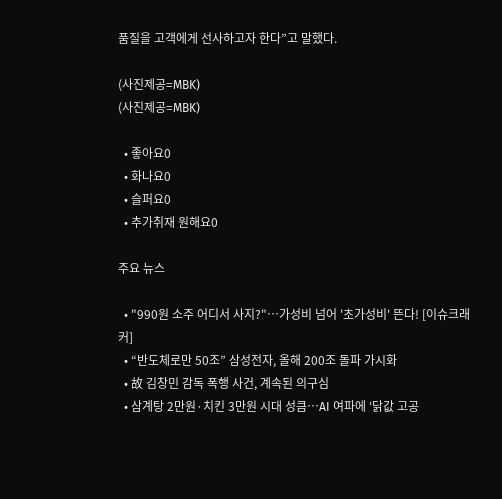품질을 고객에게 선사하고자 한다”고 말했다.

(사진제공=MBK)
(사진제공=MBK)

  • 좋아요0
  • 화나요0
  • 슬퍼요0
  • 추가취재 원해요0

주요 뉴스

  • "990원 소주 어디서 사지?"⋯가성비 넘어 '초가성비' 뜬다! [이슈크래커]
  • “반도체로만 50조” 삼성전자, 올해 200조 돌파 가시화
  • 故 김창민 감독 폭행 사건, 계속된 의구심
  • 삼계탕 2만원·치킨 3만원 시대 성큼⋯AI 여파에 ‘닭값 고공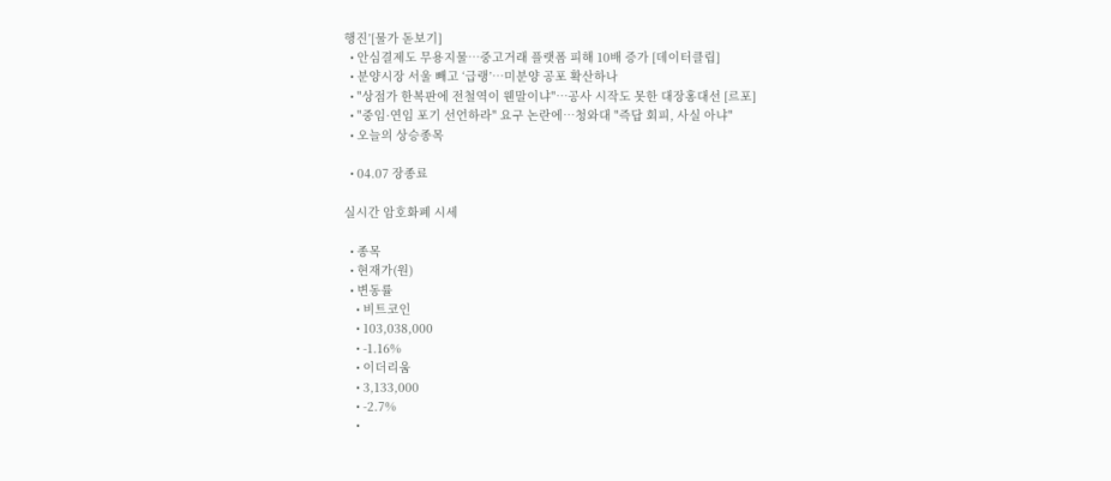행진’[물가 돋보기]
  • 안심결제도 무용지물…중고거래 플랫폼 피해 10배 증가 [데이터클립]
  • 분양시장 서울 빼고 ‘급랭’⋯미분양 공포 확산하나
  • "상점가 한복판에 전철역이 웬말이냐"…공사 시작도 못한 대장홍대선 [르포]
  • "중임·연임 포기 선언하라" 요구 논란에…청와대 "즉답 회피, 사실 아냐"
  • 오늘의 상승종목

  • 04.07 장종료

실시간 암호화폐 시세

  • 종목
  • 현재가(원)
  • 변동률
    • 비트코인
    • 103,038,000
    • -1.16%
    • 이더리움
    • 3,133,000
    • -2.7%
    •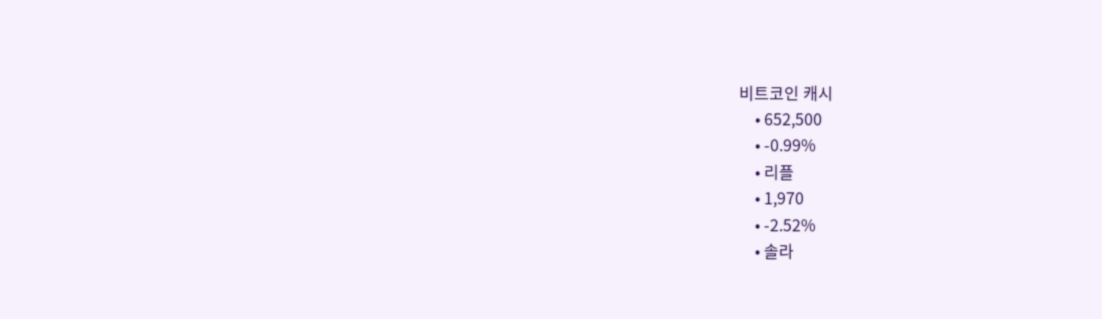비트코인 캐시
    • 652,500
    • -0.99%
    • 리플
    • 1,970
    • -2.52%
    • 솔라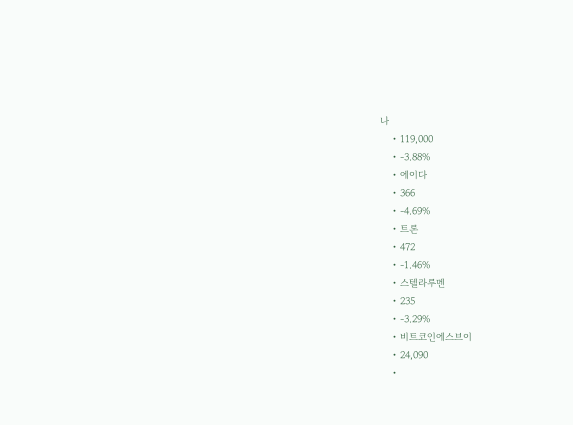나
    • 119,000
    • -3.88%
    • 에이다
    • 366
    • -4.69%
    • 트론
    • 472
    • -1.46%
    • 스텔라루멘
    • 235
    • -3.29%
    • 비트코인에스브이
    • 24,090
    •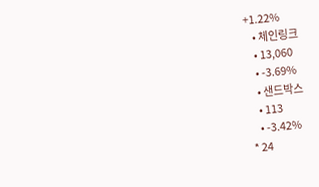+1.22%
    • 체인링크
    • 13,060
    • -3.69%
    • 샌드박스
    • 113
    • -3.42%
* 24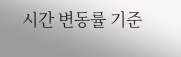시간 변동률 기준